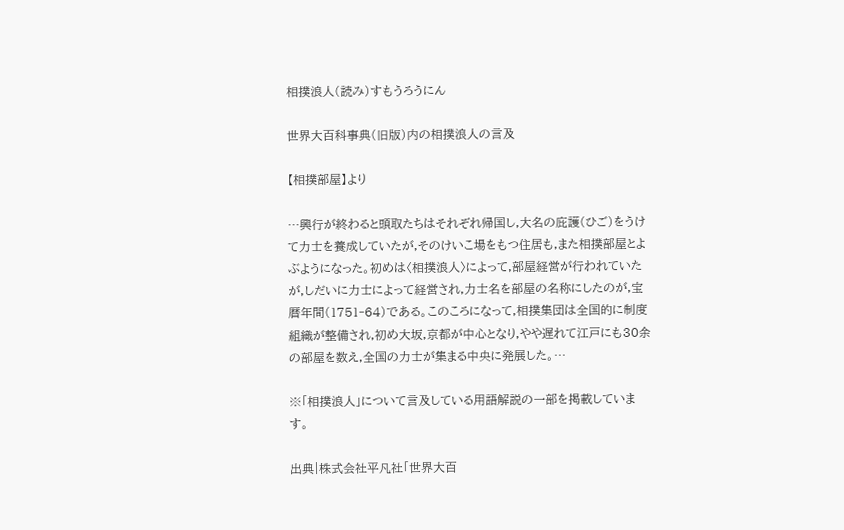相撲浪人(読み)すもうろうにん

世界大百科事典(旧版)内の相撲浪人の言及

【相撲部屋】より

…興行が終わると頭取たちはそれぞれ帰国し,大名の庇護(ひご)をうけて力士を養成していたが,そのけいこ場をもつ住居も,また相撲部屋とよぶようになった。初めは〈相撲浪人〉によって,部屋経営が行われていたが,しだいに力士によって経営され,力士名を部屋の名称にしたのが,宝暦年間(1751‐64)である。このころになって,相撲集団は全国的に制度組織が整備され,初め大坂,京都が中心となり,やや遅れて江戸にも30余の部屋を数え,全国の力士が集まる中央に発展した。…

※「相撲浪人」について言及している用語解説の一部を掲載しています。

出典|株式会社平凡社「世界大百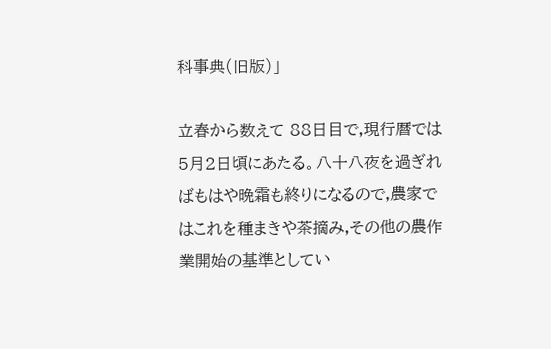科事典(旧版)」

立春から数えて 88日目で,現行暦では5月2日頃にあたる。八十八夜を過ぎればもはや晩霜も終りになるので,農家ではこれを種まきや茶摘み,その他の農作業開始の基準としてい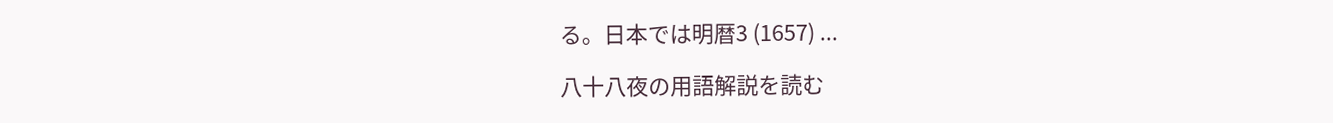る。日本では明暦3 (1657) ...

八十八夜の用語解説を読む